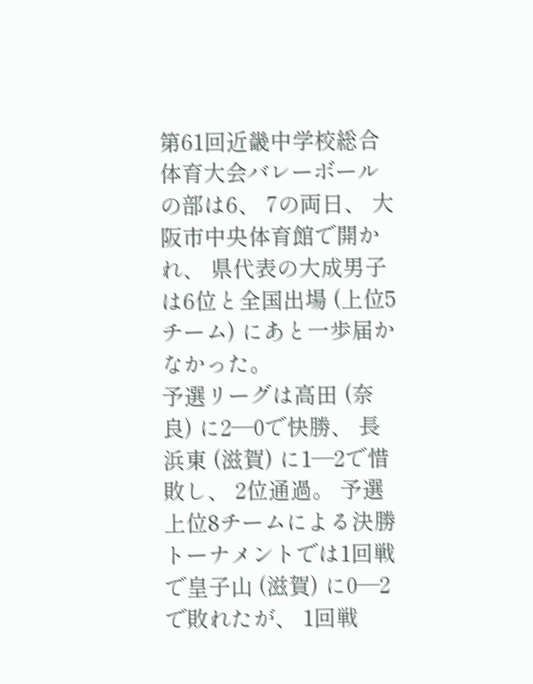第61回近畿中学校総合体育大会バレーボールの部は6、 7の両日、 大阪市中央体育館で開かれ、 県代表の大成男子は6位と全国出場 (上位5チーム) にあと一歩届かなかった。
予選リーグは高田 (奈良) に2―0で快勝、 長浜東 (滋賀) に1―2で惜敗し、 2位通過。 予選上位8チームによる決勝トーナメントでは1回戦で皇子山 (滋賀) に0―2で敗れたが、 1回戦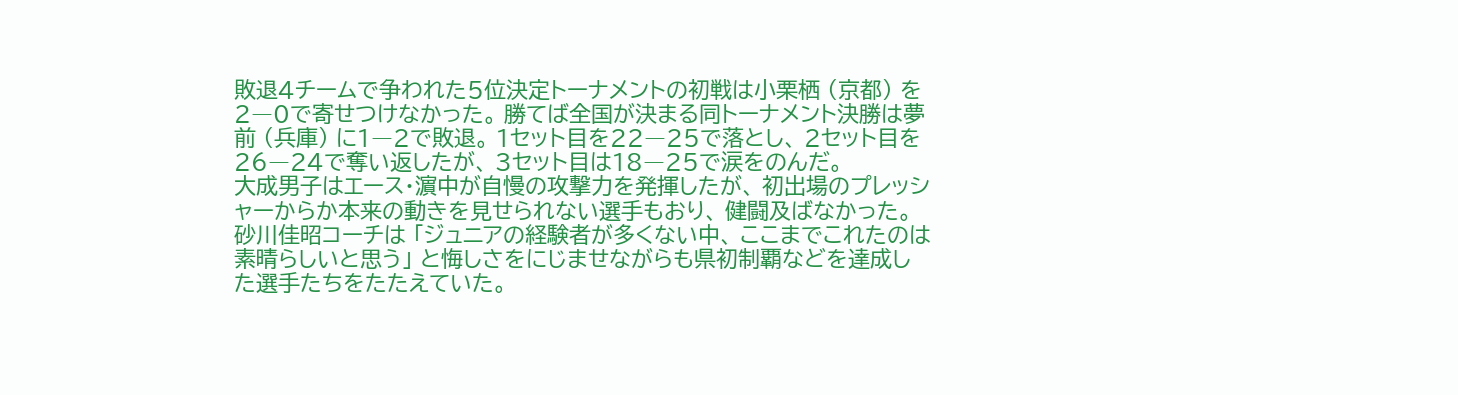敗退4チームで争われた5位決定トーナメントの初戦は小栗栖 (京都) を2―0で寄せつけなかった。 勝てば全国が決まる同トーナメント決勝は夢前 (兵庫) に1―2で敗退。 1セット目を22―25で落とし、 2セット目を26―24で奪い返したが、 3セット目は18―25で涙をのんだ。
大成男子はエース・濵中が自慢の攻撃力を発揮したが、 初出場のプレッシャーからか本来の動きを見せられない選手もおり、 健闘及ばなかった。 砂川佳昭コーチは 「ジュニアの経験者が多くない中、 ここまでこれたのは素晴らしいと思う」 と悔しさをにじませながらも県初制覇などを達成した選手たちをたたえていた。